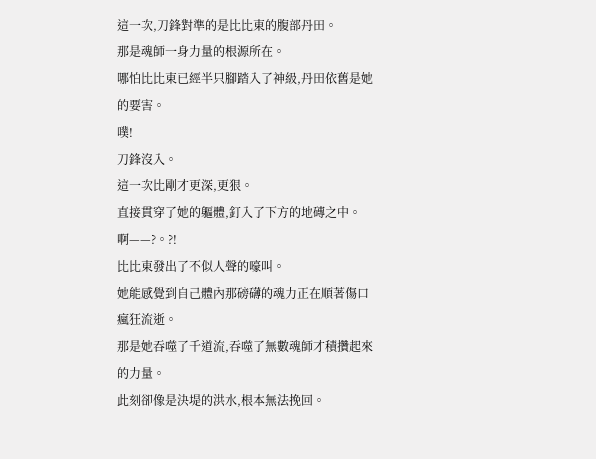這一次,刀鋒對準的是比比東的腹部丹田。
那是魂師一身力量的根源所在。
哪怕比比東已經半只腳踏入了神級,丹田依舊是她的要害。
噗!
刀鋒沒入。
這一次比剛才更深,更狠。
直接貫穿了她的軀體,釘入了下方的地磚之中。
啊——?。?!
比比東發出了不似人聲的嚎叫。
她能感覺到自己體內那磅礴的魂力正在順著傷口瘋狂流逝。
那是她吞噬了千道流,吞噬了無數魂師才積攢起來的力量。
此刻卻像是決堤的洪水,根本無法挽回。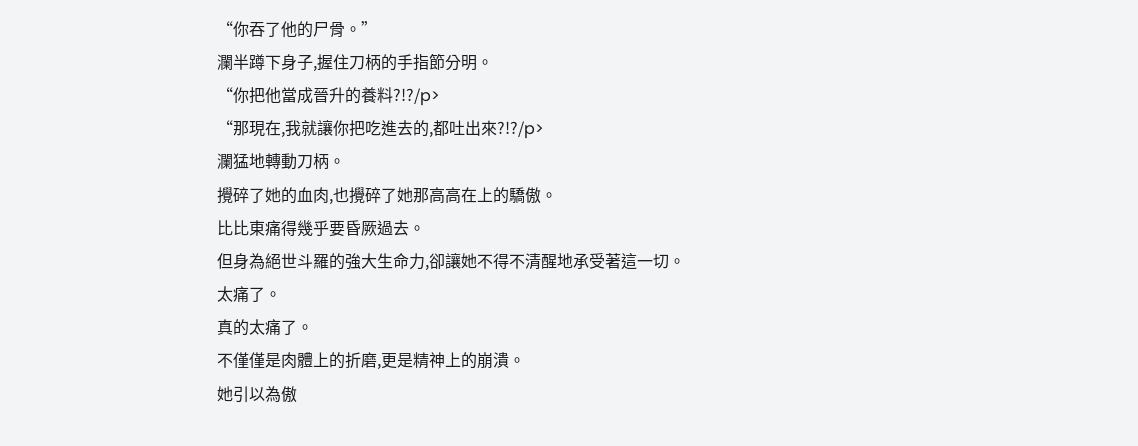“你吞了他的尸骨。”
瀾半蹲下身子,握住刀柄的手指節分明。
“你把他當成晉升的養料?!?/p>
“那現在,我就讓你把吃進去的,都吐出來?!?/p>
瀾猛地轉動刀柄。
攪碎了她的血肉,也攪碎了她那高高在上的驕傲。
比比東痛得幾乎要昏厥過去。
但身為絕世斗羅的強大生命力,卻讓她不得不清醒地承受著這一切。
太痛了。
真的太痛了。
不僅僅是肉體上的折磨,更是精神上的崩潰。
她引以為傲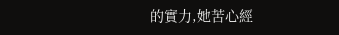的實力,她苦心經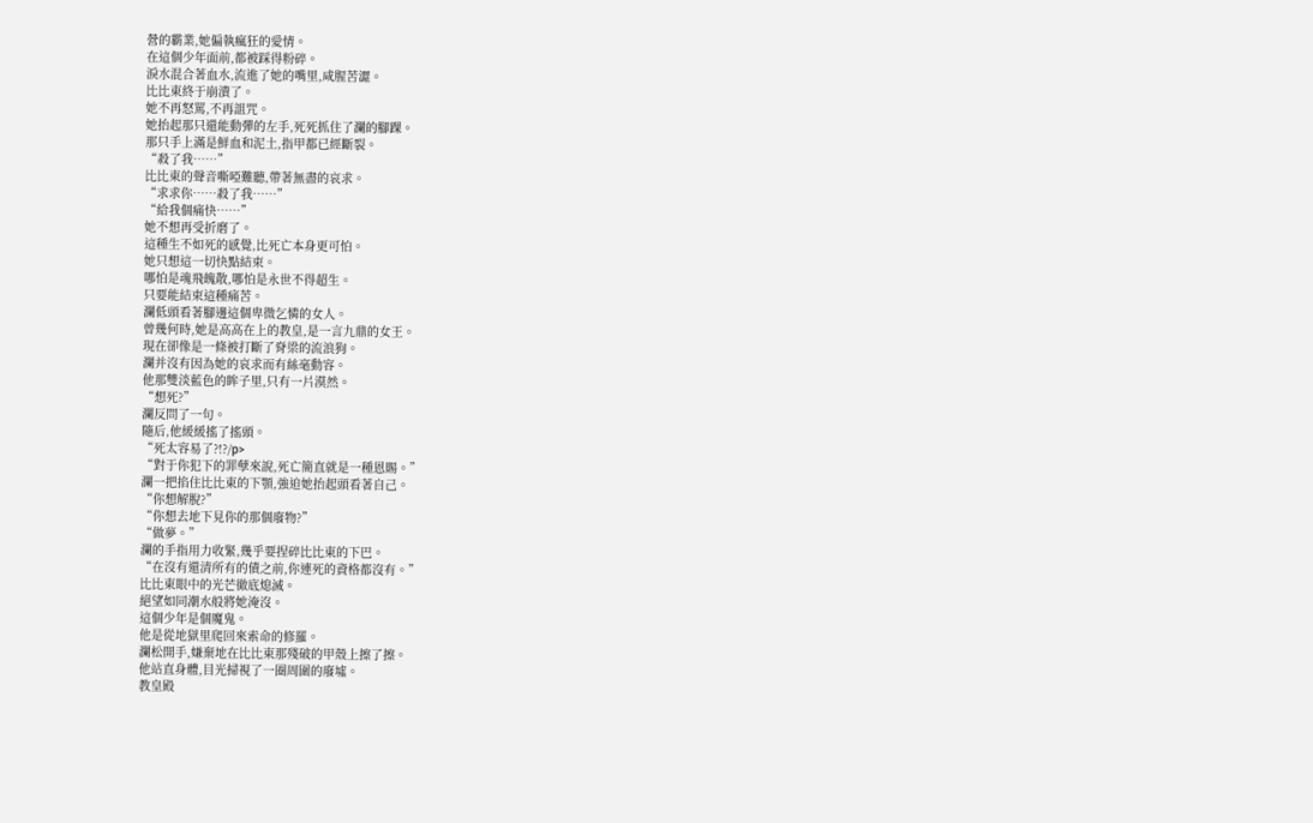營的霸業,她偏執瘋狂的愛情。
在這個少年面前,都被踩得粉碎。
淚水混合著血水,流進了她的嘴里,咸腥苦澀。
比比東終于崩潰了。
她不再怒罵,不再詛咒。
她抬起那只還能動彈的左手,死死抓住了瀾的腳踝。
那只手上滿是鮮血和泥土,指甲都已經斷裂。
“殺了我……”
比比東的聲音嘶啞難聽,帶著無盡的哀求。
“求求你……殺了我……”
“給我個痛快……”
她不想再受折磨了。
這種生不如死的感覺,比死亡本身更可怕。
她只想這一切快點結束。
哪怕是魂飛魄散,哪怕是永世不得超生。
只要能結束這種痛苦。
瀾低頭看著腳邊這個卑微乞憐的女人。
曾幾何時,她是高高在上的教皇,是一言九鼎的女王。
現在卻像是一條被打斷了脊梁的流浪狗。
瀾并沒有因為她的哀求而有絲毫動容。
他那雙淡藍色的眸子里,只有一片漠然。
“想死?”
瀾反問了一句。
隨后,他緩緩搖了搖頭。
“死太容易了?!?/p>
“對于你犯下的罪孽來說,死亡簡直就是一種恩賜。”
瀾一把掐住比比東的下顎,強迫她抬起頭看著自己。
“你想解脫?”
“你想去地下見你的那個廢物?”
“做夢。”
瀾的手指用力收緊,幾乎要捏碎比比東的下巴。
“在沒有還清所有的債之前,你連死的資格都沒有。”
比比東眼中的光芒徹底熄滅。
絕望如同潮水般將她淹沒。
這個少年是個魔鬼。
他是從地獄里爬回來索命的修羅。
瀾松開手,嫌棄地在比比東那殘破的甲殼上擦了擦。
他站直身體,目光掃視了一圈周圍的廢墟。
教皇殿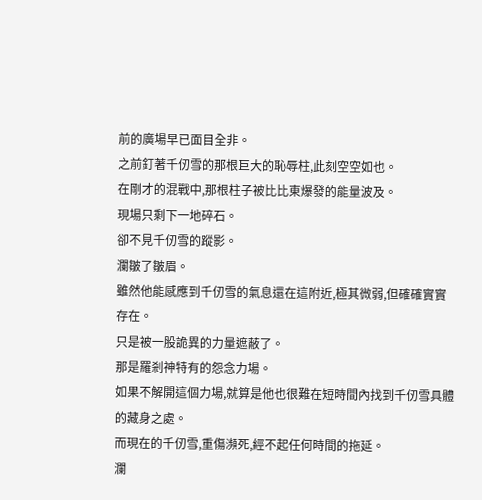前的廣場早已面目全非。
之前釘著千仞雪的那根巨大的恥辱柱,此刻空空如也。
在剛才的混戰中,那根柱子被比比東爆發的能量波及。
現場只剩下一地碎石。
卻不見千仞雪的蹤影。
瀾皺了皺眉。
雖然他能感應到千仞雪的氣息還在這附近,極其微弱,但確確實實存在。
只是被一股詭異的力量遮蔽了。
那是羅剎神特有的怨念力場。
如果不解開這個力場,就算是他也很難在短時間內找到千仞雪具體的藏身之處。
而現在的千仞雪,重傷瀕死,經不起任何時間的拖延。
瀾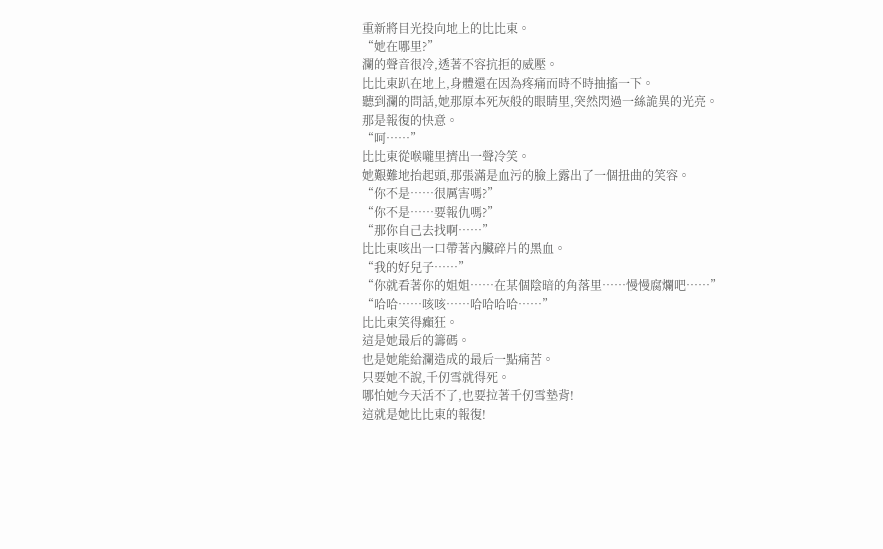重新將目光投向地上的比比東。
“她在哪里?”
瀾的聲音很冷,透著不容抗拒的威壓。
比比東趴在地上,身體還在因為疼痛而時不時抽搐一下。
聽到瀾的問話,她那原本死灰般的眼睛里,突然閃過一絲詭異的光亮。
那是報復的快意。
“呵……”
比比東從喉嚨里擠出一聲冷笑。
她艱難地抬起頭,那張滿是血污的臉上露出了一個扭曲的笑容。
“你不是……很厲害嗎?”
“你不是……要報仇嗎?”
“那你自己去找啊……”
比比東咳出一口帶著內臟碎片的黑血。
“我的好兒子……”
“你就看著你的姐姐……在某個陰暗的角落里……慢慢腐爛吧……”
“哈哈……咳咳……哈哈哈哈……”
比比東笑得癲狂。
這是她最后的籌碼。
也是她能給瀾造成的最后一點痛苦。
只要她不說,千仞雪就得死。
哪怕她今天活不了,也要拉著千仞雪墊背!
這就是她比比東的報復!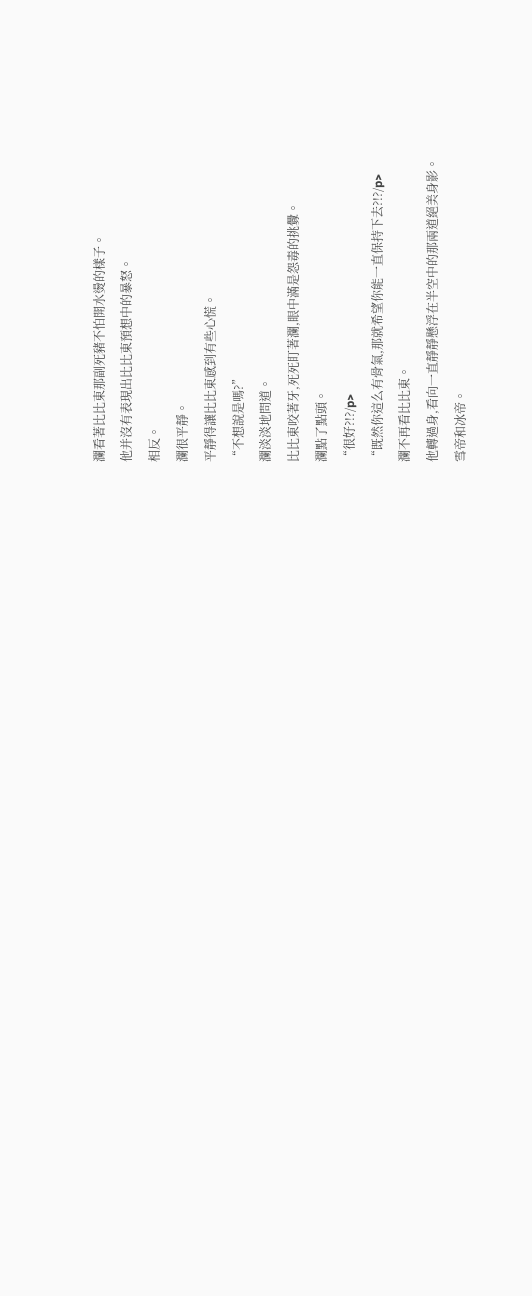瀾看著比比東那副死豬不怕開水燙的樣子。
他并沒有表現出比比東預想中的暴怒。
相反。
瀾很平靜。
平靜得讓比比東感到有些心慌。
“不想說是嗎?”
瀾淡淡地問道。
比比東咬著牙,死死盯著瀾,眼中滿是怨毒的挑釁。
瀾點了點頭。
“很好?!?/p>
“既然你這么有骨氣,那就希望你能一直保持下去?!?/p>
瀾不再看比比東。
他轉過身,看向一直靜靜懸浮在半空中的那兩道絕美身影。
雪帝和冰帝。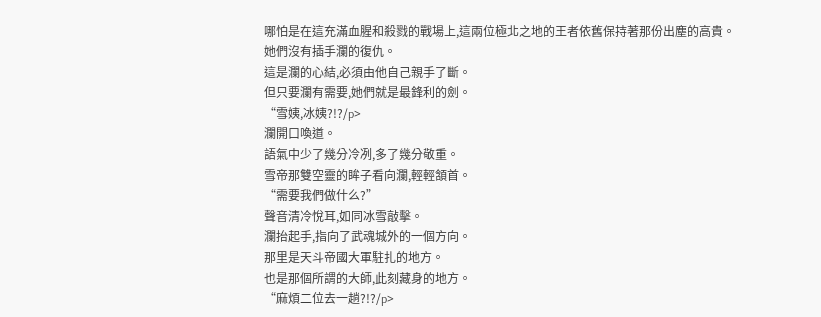哪怕是在這充滿血腥和殺戮的戰場上,這兩位極北之地的王者依舊保持著那份出塵的高貴。
她們沒有插手瀾的復仇。
這是瀾的心結,必須由他自己親手了斷。
但只要瀾有需要,她們就是最鋒利的劍。
“雪姨,冰姨?!?/p>
瀾開口喚道。
語氣中少了幾分冷冽,多了幾分敬重。
雪帝那雙空靈的眸子看向瀾,輕輕頷首。
“需要我們做什么?”
聲音清冷悅耳,如同冰雪敲擊。
瀾抬起手,指向了武魂城外的一個方向。
那里是天斗帝國大軍駐扎的地方。
也是那個所謂的大師,此刻藏身的地方。
“麻煩二位去一趟?!?/p>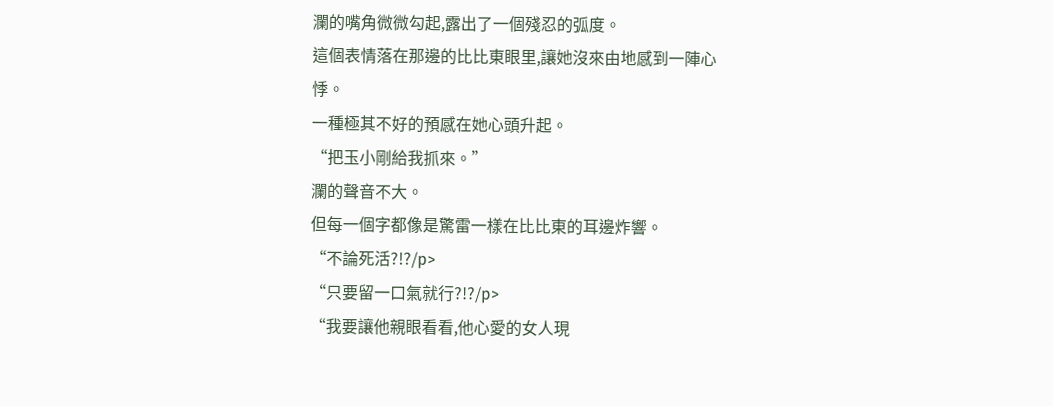瀾的嘴角微微勾起,露出了一個殘忍的弧度。
這個表情落在那邊的比比東眼里,讓她沒來由地感到一陣心悸。
一種極其不好的預感在她心頭升起。
“把玉小剛給我抓來。”
瀾的聲音不大。
但每一個字都像是驚雷一樣在比比東的耳邊炸響。
“不論死活?!?/p>
“只要留一口氣就行?!?/p>
“我要讓他親眼看看,他心愛的女人現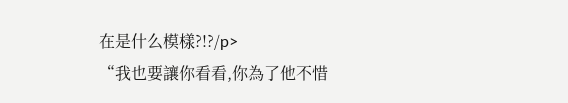在是什么模樣?!?/p>
“我也要讓你看看,你為了他不惜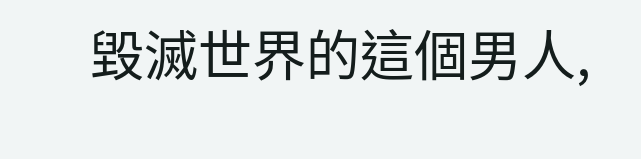毀滅世界的這個男人,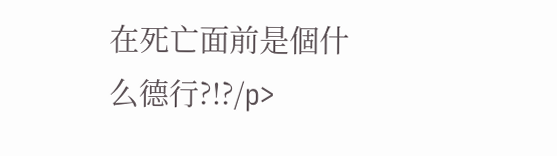在死亡面前是個什么德行?!?/p>